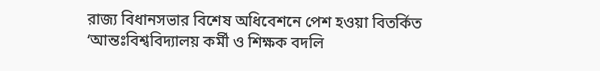রাজ্য বিধানসভার বিশেষ অধিবেশনে পেশ হওয়া বিতর্কিত ‘আন্তঃবিশ্ববিদ্যালয় কর্মী ও শিক্ষক বদলি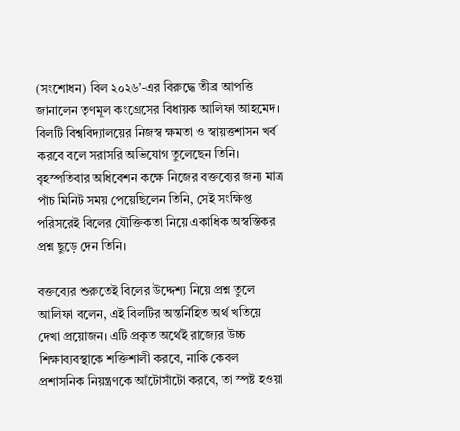(সংশোধন) বিল ২০২৬’-এর বিরুদ্ধে তীব্র আপত্তি জানালেন তৃণমূল কংগ্রেসের বিধায়ক আলিফা আহমেদ। বিলটি বিশ্ববিদ্যালয়ের নিজস্ব ক্ষমতা ও স্বায়ত্তশাসন খর্ব করবে বলে সরাসরি অভিযোগ তুলেছেন তিনি। বৃহস্পতিবার অধিবেশন কক্ষে নিজের বক্তব্যের জন্য মাত্র পাঁচ মিনিট সময় পেয়েছিলেন তিনি, সেই সংক্ষিপ্ত পরিসরেই বিলের যৌক্তিকতা নিয়ে একাধিক অস্বস্তিকর প্রশ্ন ছুড়ে দেন তিনি।

বক্তব্যের শুরুতেই বিলের উদ্দেশ্য নিয়ে প্রশ্ন তুলে আলিফা বলেন, এই বিলটির অন্তর্নিহিত অর্থ খতিয়ে দেখা প্রয়োজন। এটি প্রকৃত অর্থেই রাজ্যের উচ্চ শিক্ষাব্যবস্থাকে শক্তিশালী করবে, নাকি কেবল প্রশাসনিক নিয়ন্ত্রণকে আঁটোসাঁটো করবে, তা স্পষ্ট হওয়া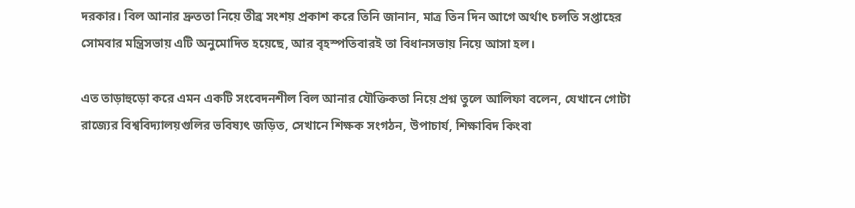দরকার। বিল আনার দ্রুততা নিয়ে তীব্র সংশয় প্রকাশ করে তিনি জানান, মাত্র তিন দিন আগে অর্থাৎ চলতি সপ্তাহের সোমবার মন্ত্রিসভায় এটি অনুমোদিত হয়েছে, আর বৃহস্পতিবারই তা বিধানসভায় নিয়ে আসা হল।

এত তাড়াহুড়ো করে এমন একটি সংবেদনশীল বিল আনার যৌক্তিকতা নিয়ে প্রশ্ন তুলে আলিফা বলেন, যেখানে গোটা রাজ্যের বিশ্ববিদ্যালয়গুলির ভবিষ্যৎ জড়িত, সেখানে শিক্ষক সংগঠন, উপাচার্য, শিক্ষাবিদ কিংবা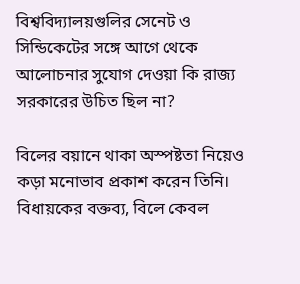বিশ্ববিদ্যালয়গুলির সেনেট ও সিন্ডিকেটের সঙ্গে আগে থেকে আলোচনার সুযোগ দেওয়া কি রাজ্য সরকারের উচিত ছিল না?

বিলের বয়ানে থাকা অস্পষ্টতা নিয়েও কড়া মনোভাব প্রকাশ করেন তিনি। বিধায়কের বক্তব্য, বিলে কেবল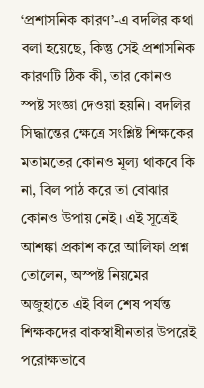‘প্রশাসনিক কারণ’-এ বদলির কথা বলা হয়েছে, কিন্তু সেই প্রশাসনিক কারণটি ঠিক কী, তার কোনও স্পষ্ট সংজ্ঞা দেওয়া হয়নি। বদলির সিদ্ধান্তের ক্ষেত্রে সংশ্লিষ্ট শিক্ষকের মতামতের কোনও মূল্য থাকবে কি না, বিল পাঠ করে তা বোঝার কোনও উপায় নেই। এই সূত্রেই আশঙ্কা প্রকাশ করে আলিফা প্রশ্ন তোলেন, অস্পষ্ট নিয়মের অজুহাতে এই বিল শেষ পর্যন্ত শিক্ষকদের বাকস্বাধীনতার উপরেই পরোক্ষভাবে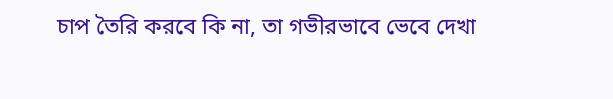চাপ তৈরি করবে কি না, তা গভীরভাবে ভেবে দেখা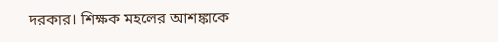দরকার। শিক্ষক মহলের আশঙ্কাকে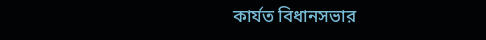কার্যত বিধানসভার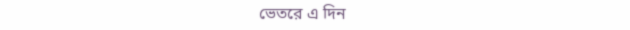ভেতরে এ দিন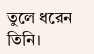তুলে ধরেন তিনি।